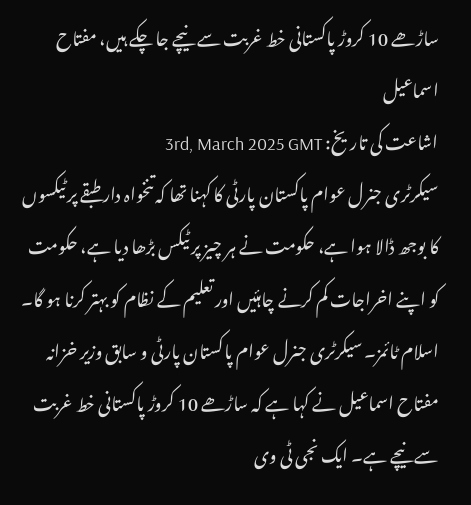ساڑھے 10 کروڑ پاکستانی خط غربت سے نیچے جا چکے ہیں، مفتاح اسماعیل
اشاعت کی تاریخ: 3rd, March 2025 GMT
سیکرٹری جنرل عوام پاکستان پارٹی کا کہنا تھا کہ تنخواہ دار طبقے پر ٹیکسوں کا بوجھ ڈالا ہوا ہے، حکومت نے ہر چیز پر ٹیکس بڑھا دیا ہے، حکومت کو اپنے اخراجات کم کرنے چاہئیں اور تعلیم کے نظام کو بہتر کرنا ہو گا۔ اسلام ٹائمز۔ سیکرٹری جنرل عوام پاکستان پارٹی و سابق وزیر خزانہ مفتاح اسماعیل نے کہا ہے کہ ساڑھے 10 کروڑ پاکستانی خط غربت سے نیچے ہے۔ ایک نجی ٹی وی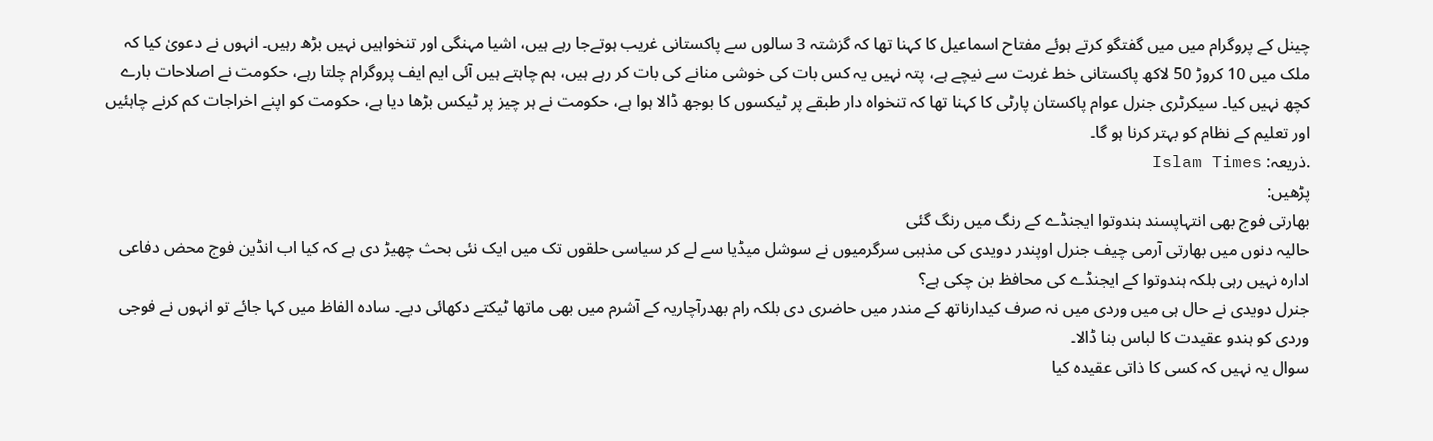چینل کے پروگرام میں میں گفتگو کرتے ہوئے مفتاح اسماعیل کا کہنا تھا کہ گزشتہ 3 سالوں سے پاکستانی غریب ہوتےجا رہے ہیں، اشیا مہنگی اور تنخواہیں نہیں بڑھ رہیں۔ انہوں نے دعویٰ کیا کہ ملک میں 10 کروڑ 50 لاکھ پاکستانی خط غربت سے نیچے ہے، پتہ نہیں یہ کس بات کی خوشی منانے کی بات کر رہے ہیں، ہم چاہتے ہیں آئی ایم ایف پروگرام چلتا رہے، حکومت نے اصلاحات بارے کچھ نہیں کیا۔ سیکرٹری جنرل عوام پاکستان پارٹی کا کہنا تھا کہ تنخواہ دار طبقے پر ٹیکسوں کا بوجھ ڈالا ہوا ہے، حکومت نے ہر چیز پر ٹیکس بڑھا دیا ہے، حکومت کو اپنے اخراجات کم کرنے چاہئیں اور تعلیم کے نظام کو بہتر کرنا ہو گا۔
.ذریعہ: Islam Times
پڑھیں:
بھارتی فوج بھی انتہاپسند ہندوتوا ایجنڈے کے رنگ میں رنگ گئی
حالیہ دنوں میں بھارتی آرمی چیف جنرل اوپندر دویدی کی مذہبی سرگرمیوں نے سوشل میڈیا سے لے کر سیاسی حلقوں تک میں ایک نئی بحث چھیڑ دی ہے کہ کیا اب انڈین فوج محض دفاعی ادارہ نہیں رہی بلکہ ہندوتوا کے ایجنڈے کی محافظ بن چکی ہے؟
جنرل دویدی نے حال ہی میں وردی میں نہ صرف کیدارناتھ کے مندر میں حاضری دی بلکہ رام بھدرآچاریہ کے آشرم میں بھی ماتھا ٹیکتے دکھائی دیے۔ سادہ الفاظ میں کہا جائے تو انہوں نے فوجی وردی کو ہندو عقیدت کا لباس بنا ڈالا۔
سوال یہ نہیں کہ کسی کا ذاتی عقیدہ کیا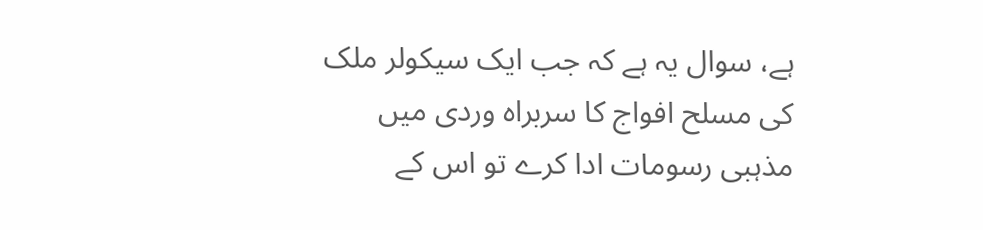ہے، سوال یہ ہے کہ جب ایک سیکولر ملک کی مسلح افواج کا سربراہ وردی میں مذہبی رسومات ادا کرے تو اس کے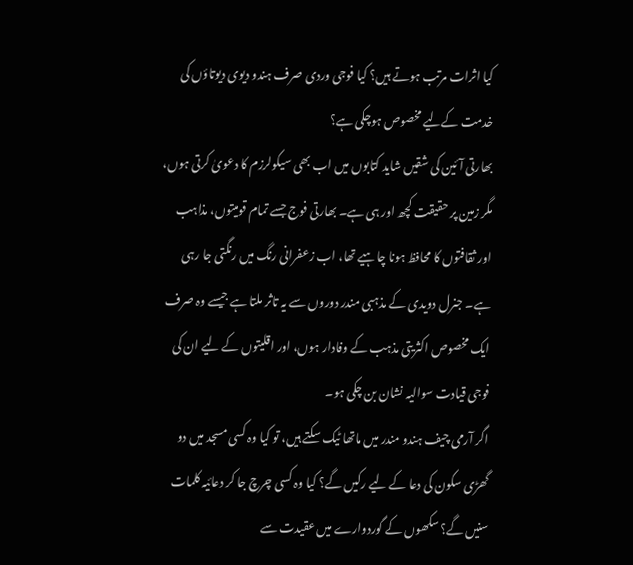کیا اثرات مرتب ہوتے ہیں؟ کیا فوجی وردی صرف ہندو دیوی دیوتاؤں کی خدمت کےلیے مخصوص ہوچکی ہے؟
بھارتی آئین کی شقیں شاید کتابوں میں اب بھی سیکولرزم کا دعویٰ کرتی ہوں، مگر زمین پر حقیقت کچھ اور ہی ہے۔ بھارتی فوج جسے تمام قومیتوں، مذاہب اور ثقافتوں کا محافظ ہونا چاہیے تھا، اب زعفرانی رنگ میں رنگتی جا رہی ہے۔ جنرل دویدی کے مذہبی مندر دوروں سے یہ تاثر ملتا ہے جیسے وہ صرف ایک مخصوص اکثریتی مذہب کے وفادار ہوں، اور اقلیتوں کے لیے ان کی فوجی قیادت سوالیہ نشان بن چکی ہو۔
اگر آرمی چیف ہندو مندر میں ماتھا ٹیک سکتے ہیں، تو کیا وہ کسی مسجد میں دو گھڑی سکون کی دعا کے لیے رکیں گے؟ کیا وہ کسی چرچ جا کر دعائیہ کلمات سنیں گے؟ سکھوں کے گوردوارے میں عقیدت سے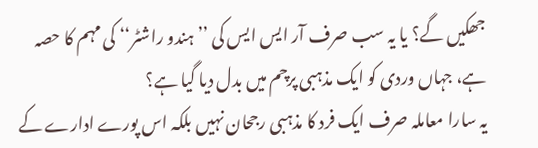جھکیں گے؟ یا یہ سب صرف آر ایس ایس کی ’’ہندو راشٹر‘‘ کی مہم کا حصہ ہے، جہاں وردی کو ایک مذہبی پرچم میں بدل دیا گیا ہے؟
یہ سارا معاملہ صرف ایک فرد کا مذہبی رجحان نہیں بلکہ اس پورے ادارے کے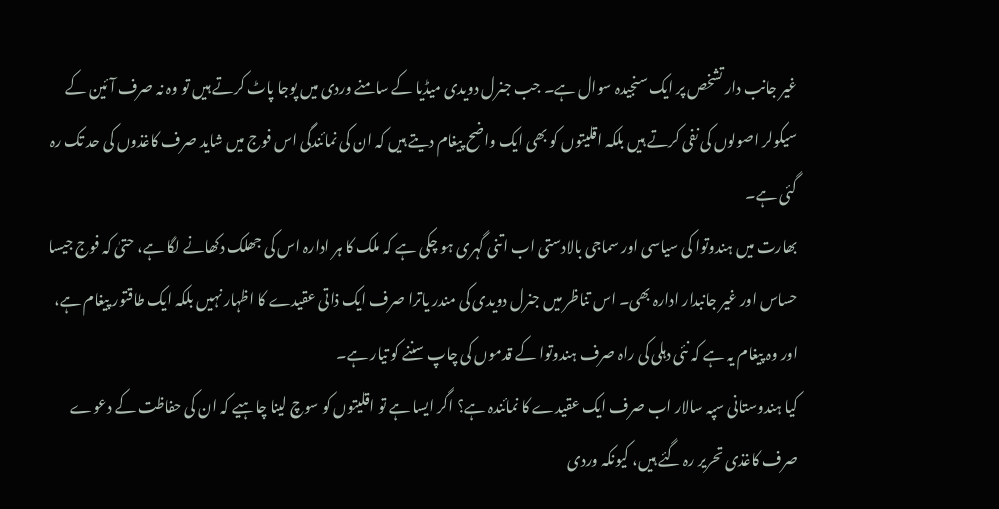غیر جانب دار تشخص پر ایک سنجیدہ سوال ہے۔ جب جنرل دویدی میڈیا کے سامنے وردی میں پوجا پاٹ کرتے ہیں تو وہ نہ صرف آئین کے سیکولر اصولوں کی نفی کرتے ہیں بلکہ اقلیتوں کو بھی ایک واضح پیغام دیتے ہیں کہ ان کی نمائندگی اس فوج میں شاید صرف کاغذوں کی حد تک رہ گئی ہے۔
بھارت میں ہندوتوا کی سیاسی اور سماجی بالادستی اب اتنی گہری ہو چکی ہے کہ ملک کا ہر ادارہ اس کی جھلک دکھانے لگا ہے، حتیٰ کہ فوج جیسا حساس اور غیر جانبدار ادارہ بھی۔ اس تناظر میں جنرل دویدی کی مندر یاترا صرف ایک ذاتی عقیدے کا اظہار نہیں بلکہ ایک طاقتور پیغام ہے، اور وہ پیغام یہ ہے کہ نئی دہلی کی راہ صرف ہندوتوا کے قدموں کی چاپ سننے کو تیار ہے۔
کیا ہندوستانی سپہ سالار اب صرف ایک عقیدے کا نمائندہ ہے؟ اگر ایسا ہے تو اقلیتوں کو سوچ لینا چاہیے کہ ان کی حفاظت کے دعوے صرف کاغذی تحریر رہ گئے ہیں، کیونکہ وردی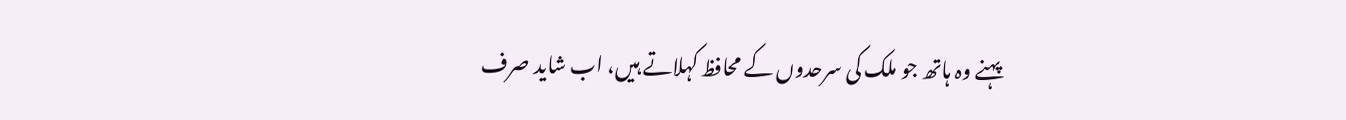پہنے وہ ہاتھ جو ملک کی سرحدوں کے محافظ کہلاتے ہیں، اب شاید صرف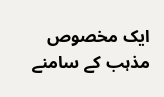ایک مخصوص مذہب کے سامنے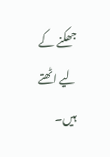جھکنے کے لیے اٹھتے ہیں۔